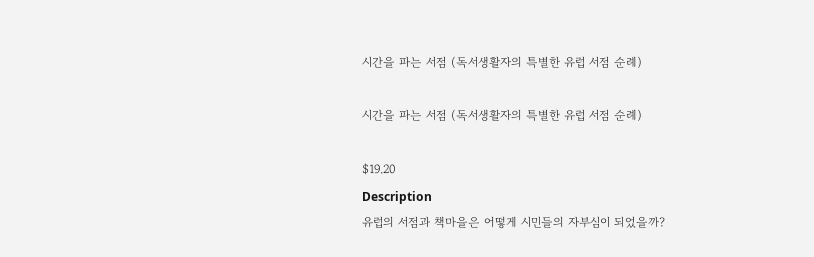시간을 파는 서점 (독서생활자의 특별한 유럽 서점 순례)

시간을 파는 서점 (독서생활자의 특별한 유럽 서점 순례)

$19.20
Description
유럽의 서점과 책마을은 어떻게 시민들의 자부심이 되었을까?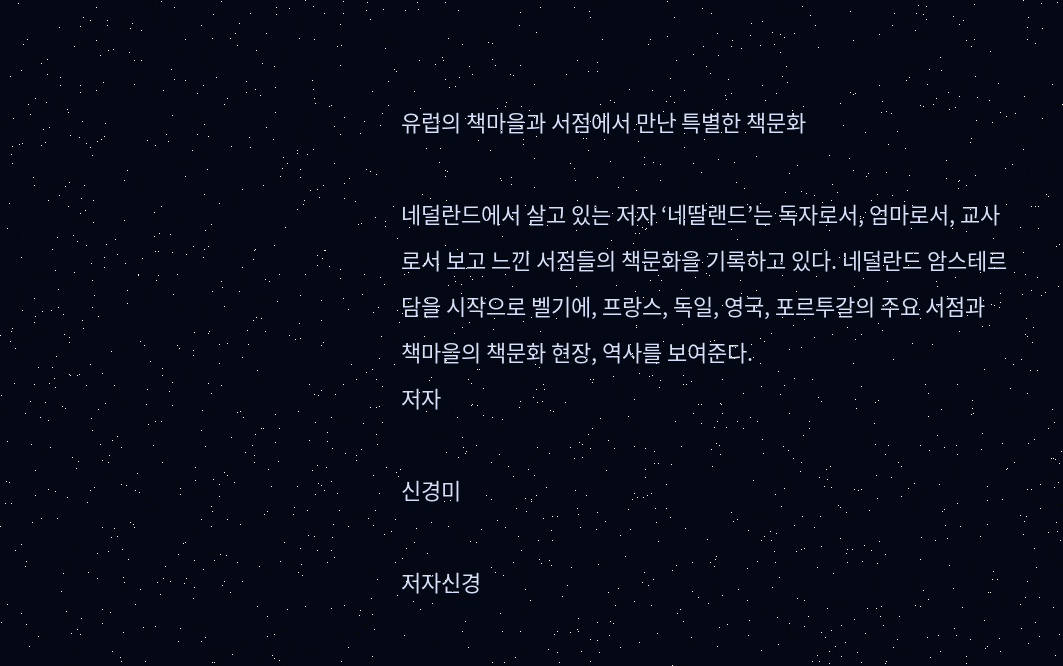유럽의 책마을과 서점에서 만난 특별한 책문화

네덜란드에서 살고 있는 저자 ‘네딸랜드’는 독자로서, 엄마로서, 교사로서 보고 느낀 서점들의 책문화을 기록하고 있다. 네덜란드 암스테르담을 시작으로 벨기에, 프랑스, 독일, 영국, 포르투갈의 주요 서점과 책마을의 책문화 현장, 역사를 보여준다.
저자

신경미

저자신경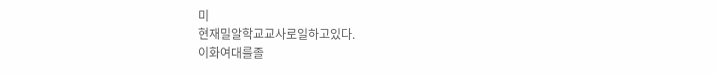미
현재밀알학교교사로일하고있다.
이화여대를졸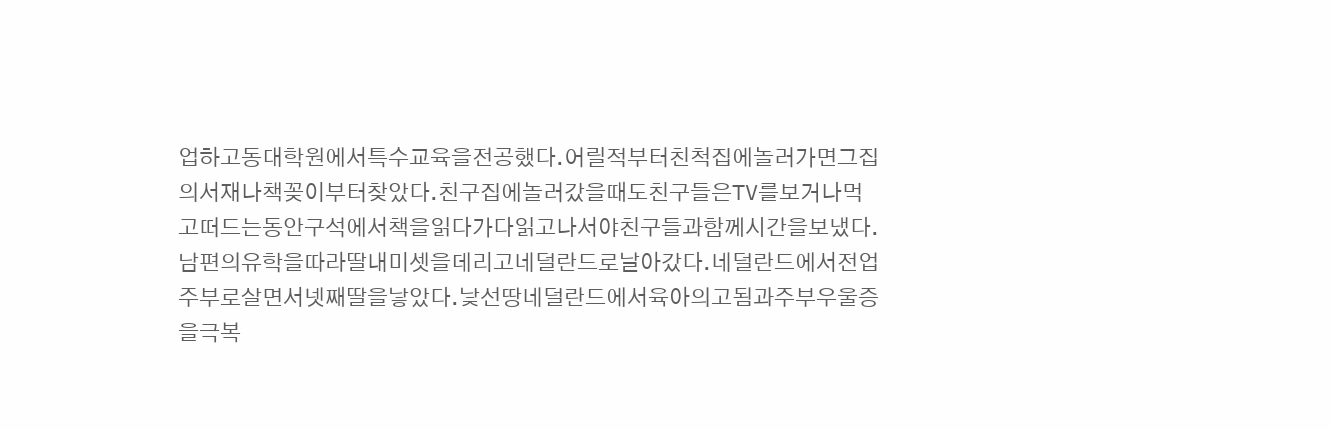업하고동대학원에서특수교육을전공했다.어릴적부터친척집에놀러가면그집의서재나책꽂이부터찾았다.친구집에놀러갔을때도친구들은TV를보거나먹고떠드는동안구석에서책을읽다가다읽고나서야친구들과함께시간을보냈다.남편의유학을따라딸내미셋을데리고네덜란드로날아갔다.네덜란드에서전업주부로살면서넷째딸을낳았다.낯선땅네덜란드에서육아의고됨과주부우울증을극복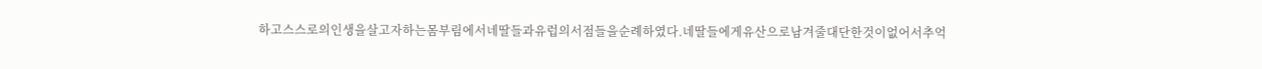하고스스로의인생을살고자하는몸부림에서네딸들과유럽의서점들을순례하였다.네딸들에게유산으로남겨줄대단한것이없어서추억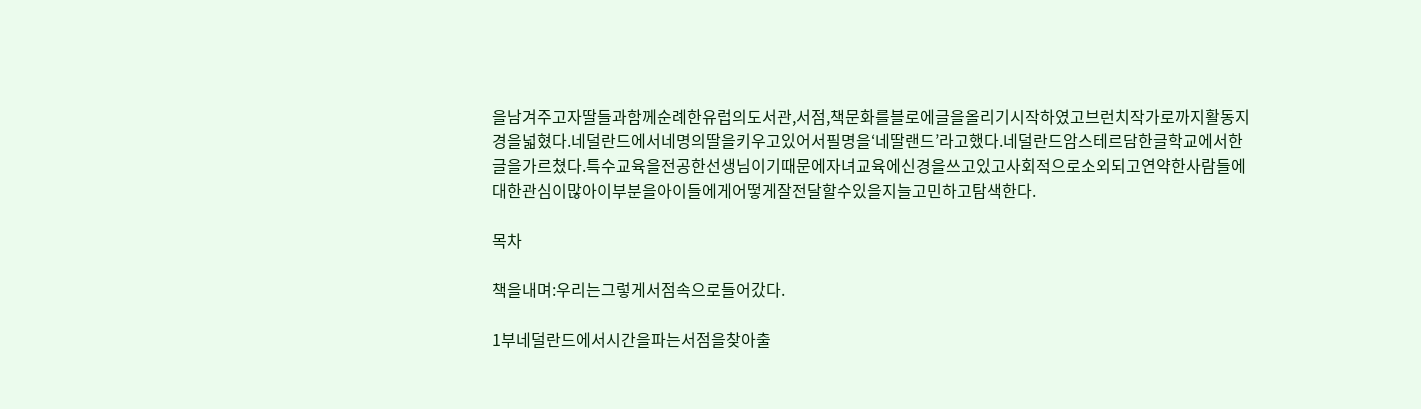을남겨주고자딸들과함께순례한유럽의도서관,서점,책문화를블로에글을올리기시작하였고브런치작가로까지활동지경을넓혔다.네덜란드에서네명의딸을키우고있어서필명을‘네딸랜드’라고했다.네덜란드암스테르담한글학교에서한글을가르쳤다.특수교육을전공한선생님이기때문에자녀교육에신경을쓰고있고사회적으로소외되고연약한사람들에대한관심이많아이부분을아이들에게어떻게잘전달할수있을지늘고민하고탐색한다.

목차

책을내며:우리는그렇게서점속으로들어갔다.

1부네덜란드에서시간을파는서점을찾아출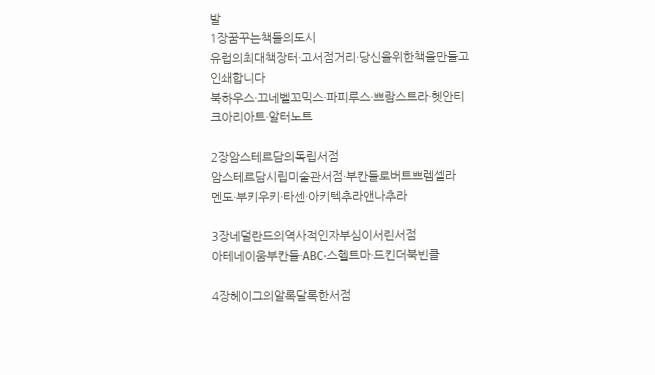발
1장꿈꾸는책들의도시
유럽의최대책장터·고서점거리·당신을위한책을만들고인쇄합니다
북하우스·끄네벨꼬믹스·파피루스·쁘람스트라·헷안티크아리아트·알터노트

2장암스테르담의독립서점
암스테르담시립미술관서점·부칸들로버트쁘렘셀라
멘도·부키우키·타센·아키텍추라앤나추라

3장네덜란드의역사적인자부심이서린서점
아테네이움부칸들·ABC·스헬트마·드킨더북빈클

4장헤이그의알록달록한서점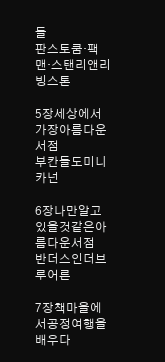들
판스토쿰·팩맨·스탠리앤리빙스톤

5장세상에서가장아름다운서점
부칸들도미니카넌

6장나만알고있을것같은아름다운서점
반더스인더브루어른

7장책마을에서공정여행을배우다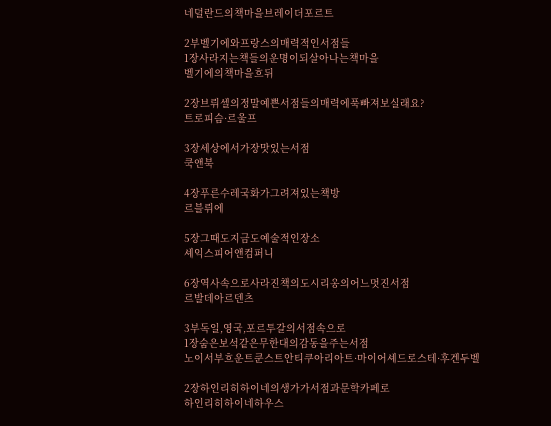네덜란드의책마을브레이더포르트

2부벨기에와프랑스의매력적인서점들
1장사라지는책들의운명이되살아나는책마을
벨기에의책마을흐뒤

2장브뤼셀의정말예쁜서점들의매력에푹빠져보실래요?
트로피슴·르울프

3장세상에서가장맛있는서점
쿡앤북

4장푸른수레국화가그려져있는책방
르블뤼에

5장그때도지금도예술적인장소
셰익스피어앤컴퍼니

6장역사속으로사라진책의도시리옹의어느멋진서점
르발데아르덴츠

3부독일,영국,포르투갈의서점속으로
1장숨은보석같은무한대의감동을주는서점
노이서부흐운트쿤스트안티쿠아리아트·마이어셰드로스테·후겐두벨

2장하인리히하이네의생가가서점과문학카페로
하인리히하이네하우스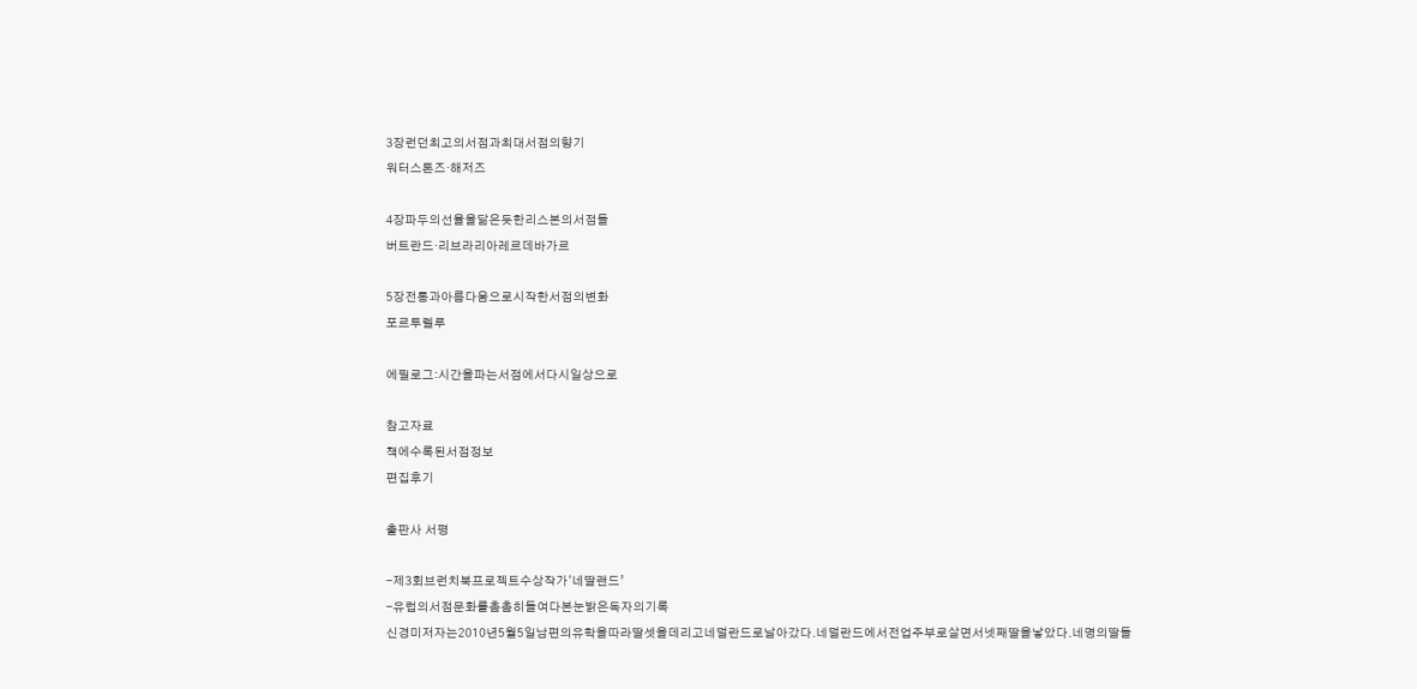3장런던최고의서점과최대서점의향기
워터스톤즈·해저즈

4장파두의선율을닮은듯한리스본의서점들
버트란드·리브라리아레르데바가르

5장전통과아름다움으로시작한서점의변화
포르투렐루

에필로그:시간을파는서점에서다시일상으로

참고자료
책에수록된서점정보
편집후기

출판사 서평

-제3회브런치북프로젝트수상작가‘네딸랜드’
-유럽의서점문화를촘촘히들여다본눈밝은독자의기록
신경미저자는2010년5월5일남편의유학을따라딸셋을데리고네덜란드로날아갔다.네덜란드에서전업주부로살면서넷째딸을낳았다.네명의딸들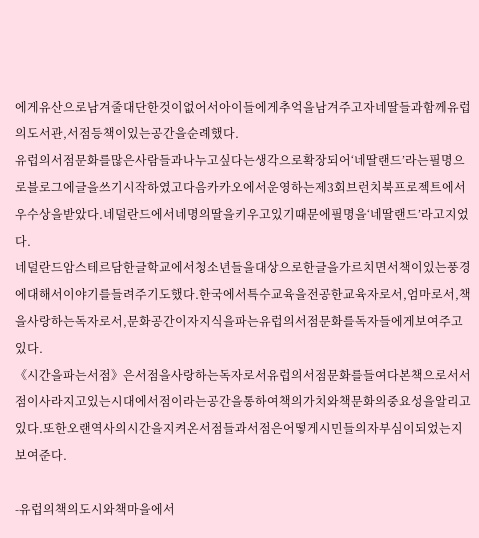에게유산으로남겨줄대단한것이없어서아이들에게추억을남겨주고자네딸들과함께유럽의도서관,서점등책이있는공간을순례했다.
유럽의서점문화를많은사람들과나누고싶다는생각으로확장되어‘네딸랜드’라는필명으로블로그에글을쓰기시작하였고다음카카오에서운영하는제3회브런치북프로젝트에서우수상을받았다.네덜란드에서네명의딸을키우고있기때문에필명을‘네딸랜드’라고지었다.
네덜란드암스테르담한글학교에서청소년들을대상으로한글을가르치면서책이있는풍경에대해서이야기를들려주기도했다.한국에서특수교육을전공한교육자로서,엄마로서,책을사랑하는독자로서,문화공간이자지식을파는유럽의서점문화를독자들에게보여주고있다.
《시간을파는서점》은서점을사랑하는독자로서유럽의서점문화를들여다본책으로서서점이사라지고있는시대에서점이라는공간을통하여책의가치와책문화의중요성을알리고있다.또한오랜역사의시간을지켜온서점들과서점은어떻게시민들의자부심이되었는지보여준다.

-유럽의책의도시와책마을에서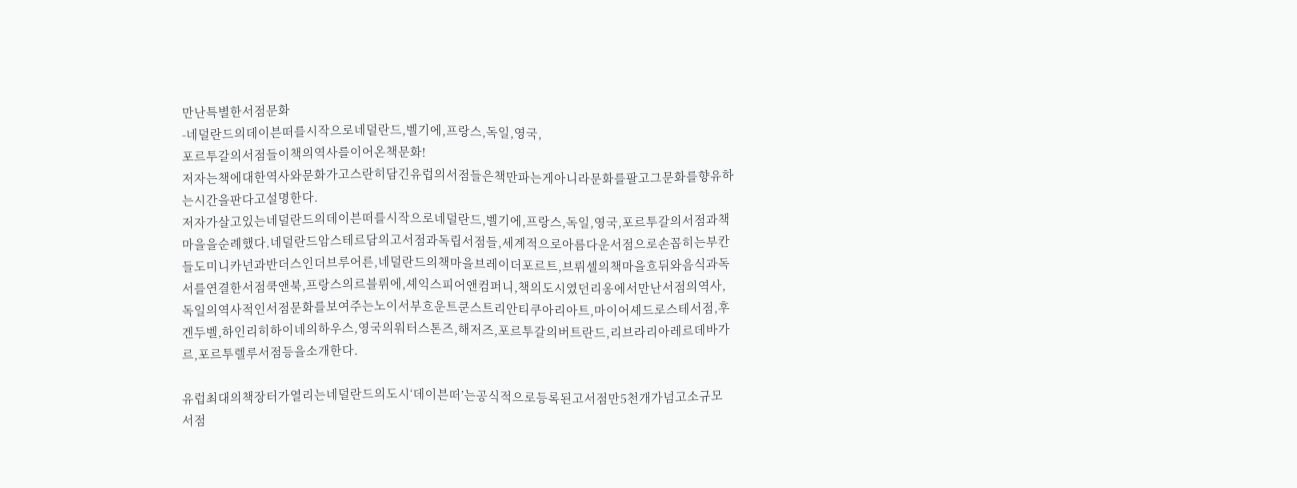만난특별한서점문화
-네덜란드의데이븐떠를시작으로네덜란드,벨기에,프랑스,독일,영국,
포르투갈의서점들이책의역사를이어온책문화!
저자는책에대한역사와문화가고스란히담긴유럽의서점들은책만파는게아니라문화를팔고그문화를향유하는시간을판다고설명한다.
저자가살고있는네덜란드의데이븐떠를시작으로네덜란드,벨기에,프랑스,독일,영국,포르투갈의서점과책마을을순례했다.네덜란드암스테르담의고서점과독립서점들,세계적으로아름다운서점으로손꼽히는부칸들도미니카넌과반더스인더브루어른,네덜란드의책마을브레이더포르트,브뤼셀의책마을흐뒤와음식과독서를연결한서점쿡앤북,프랑스의르블뤼에,셰익스피어앤컴퍼니,책의도시였던리옹에서만난서점의역사,독일의역사적인서점문화를보여주는노이서부흐운트쿤스트리안티쿠아리아트,마이어셰드로스테서점,후겐두벨,하인리히하이네의하우스,영국의워터스톤즈,해저즈,포르투갈의버트란드,리브라리아레르데바가르,포르투렐루서점등을소개한다.

유럽최대의책장터가열리는네덜란드의도시‘데이븐떠’는공식적으로등록된고서점만5천개가넘고소규모서점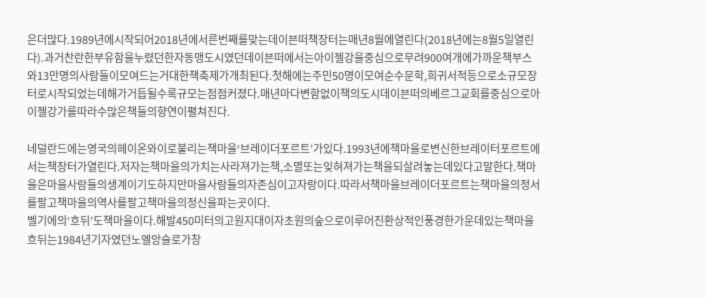은더많다.1989년에시작되어2018년에서른번째를맞는데이븐떠책장터는매년8월에열린다(2018년에는8월5일열린다).과거찬란한부유함을누렸던한자동맹도시였던데이븐떠에서는아이젤강을중심으로무려900여개에가까운책부스와13만명의사람들이모여드는거대한책축제가개최된다.첫해에는주민50명이모여순수문학,희귀서적등으로소규모장터로시작되었는데해가거듭될수록규모는점점커졌다.매년마다변함없이책의도시데이븐떠의베르그교회를중심으로아이젤강가를따라수많은책들의향연이펼쳐진다.

네덜란드에는영국의헤이온와이로불리는책마을‘브레이더포르트’가있다.1993년에책마을로변신한브레이터포르트에서는책장터가열린다.저자는책마을의가치는사라져가는책,소멸또는잊혀져가는책을되살려놓는데있다고말한다.책마을은마을사람들의생계이기도하지만마을사람들의자존심이고자랑이다.따라서책마을브레이더포르트는책마을의정서를팔고책마을의역사를팔고책마을의정신을파는곳이다.
벨기에의‘흐뒤’도책마을이다.해발450미터의고원지대이자초원의숲으로이루어진환상적인풍경한가운데있는책마을흐뒤는1984년기자였던노엘앙슬로가창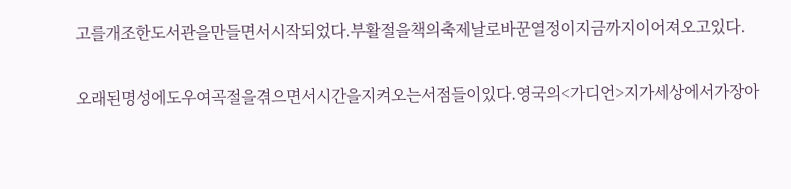고를개조한도서관을만들면서시작되었다.부활절을책의축제날로바꾼열정이지금까지이어져오고있다.

오래된명성에도우여곡절을겪으면서시간을지켜오는서점들이있다.영국의<가디언>지가세상에서가장아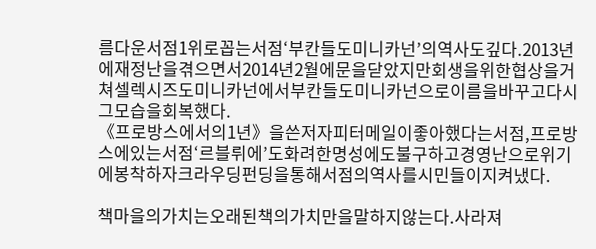름다운서점1위로꼽는서점‘부칸들도미니카넌’의역사도깊다.2013년에재정난을겪으면서2014년2월에문을닫았지만회생을위한협상을거쳐셀렉시즈도미니카넌에서부칸들도미니카넌으로이름을바꾸고다시그모습을회복했다.
《프로방스에서의1년》을쓴저자피터메일이좋아했다는서점,프로방스에있는서점‘르블뤼에’도화려한명성에도불구하고경영난으로위기에봉착하자크라우딩펀딩을통해서점의역사를시민들이지켜냈다.

책마을의가치는오래된책의가치만을말하지않는다.사라져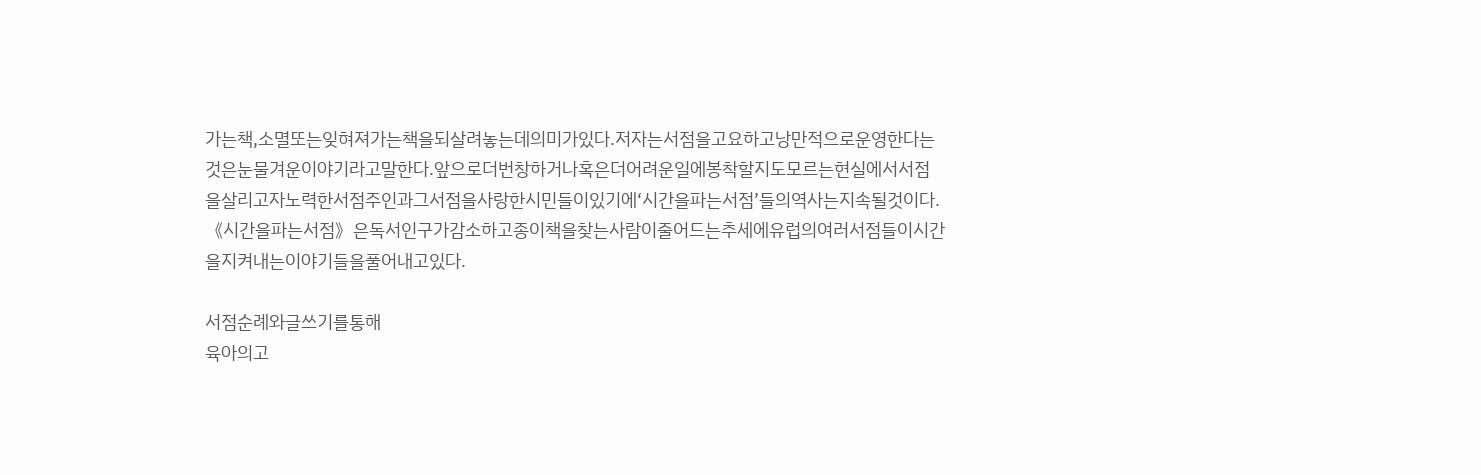가는책,소멸또는잊혀져가는책을되살려놓는데의미가있다.저자는서점을고요하고낭만적으로운영한다는것은눈물겨운이야기라고말한다.앞으로더번창하거나혹은더어려운일에봉착할지도모르는현실에서서점을살리고자노력한서점주인과그서점을사랑한시민들이있기에‘시간을파는서점’들의역사는지속될것이다.
《시간을파는서점》은독서인구가감소하고종이책을찾는사람이줄어드는추세에유럽의여러서점들이시간을지켜내는이야기들을풀어내고있다.

서점순례와글쓰기를통해
육아의고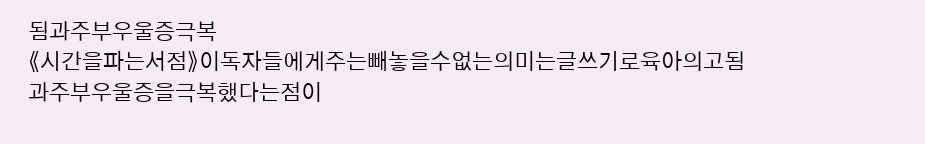됨과주부우울증극복
《시간을파는서점》이독자들에게주는빼놓을수없는의미는글쓰기로육아의고됨과주부우울증을극복했다는점이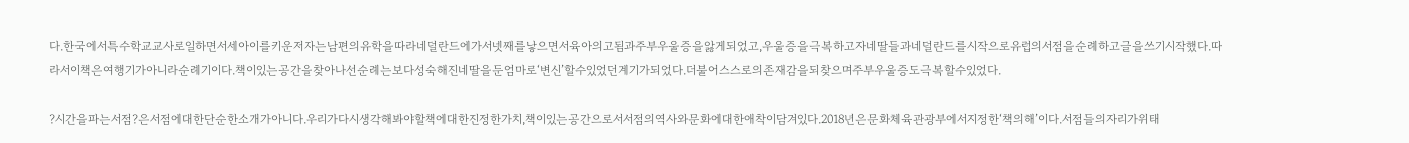다.한국에서특수학교교사로일하면서세아이를키운저자는남편의유학을따라네덜란드에가서넷째를낳으면서육아의고됨과주부우울증을앓게되었고,우울증을극복하고자네딸들과네덜란드를시작으로유럽의서점을순례하고글을쓰기시작했다.따라서이책은여행기가아니라순례기이다.책이있는공간을찾아나선순례는보다성숙해진네딸을둔엄마로‘변신’할수있었던계기가되었다.더불어스스로의존재감을되찾으며주부우울증도극복할수있었다.

?시간을파는서점?은서점에대한단순한소개가아니다.우리가다시생각해봐야할책에대한진정한가치,책이있는공간으로서서점의역사와문화에대한애착이담겨있다.2018년은문화체육관광부에서지정한‘책의해’이다.서점들의자리가위태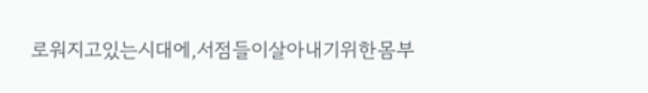로워지고있는시대에,서점들이살아내기위한몸부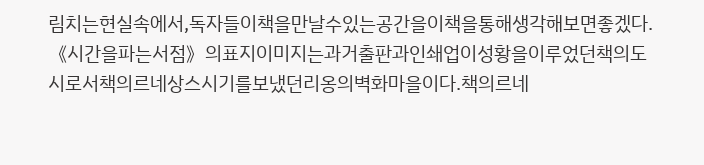림치는현실속에서,독자들이책을만날수있는공간을이책을통해생각해보면좋겠다.
《시간을파는서점》의표지이미지는과거출판과인쇄업이성황을이루었던책의도시로서책의르네상스시기를보냈던리옹의벽화마을이다.책의르네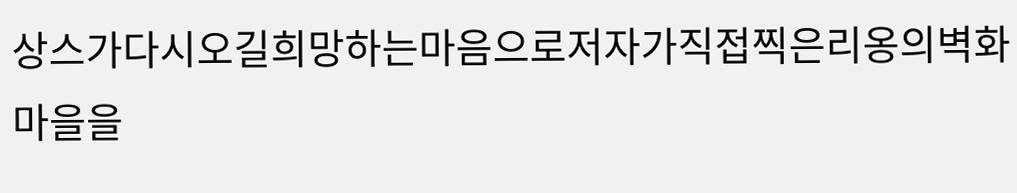상스가다시오길희망하는마음으로저자가직접찍은리옹의벽화마을을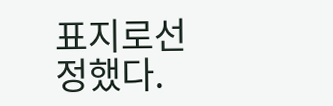표지로선정했다.